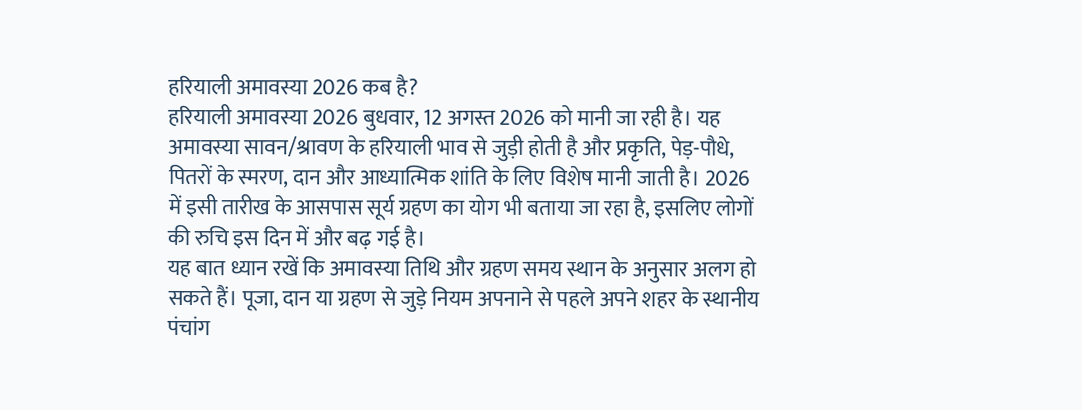हरियाली अमावस्या 2026 कब है?
हरियाली अमावस्या 2026 बुधवार, 12 अगस्त 2026 को मानी जा रही है। यह अमावस्या सावन/श्रावण के हरियाली भाव से जुड़ी होती है और प्रकृति, पेड़-पौधे, पितरों के स्मरण, दान और आध्यात्मिक शांति के लिए विशेष मानी जाती है। 2026 में इसी तारीख के आसपास सूर्य ग्रहण का योग भी बताया जा रहा है, इसलिए लोगों की रुचि इस दिन में और बढ़ गई है।
यह बात ध्यान रखें कि अमावस्या तिथि और ग्रहण समय स्थान के अनुसार अलग हो सकते हैं। पूजा, दान या ग्रहण से जुड़े नियम अपनाने से पहले अपने शहर के स्थानीय पंचांग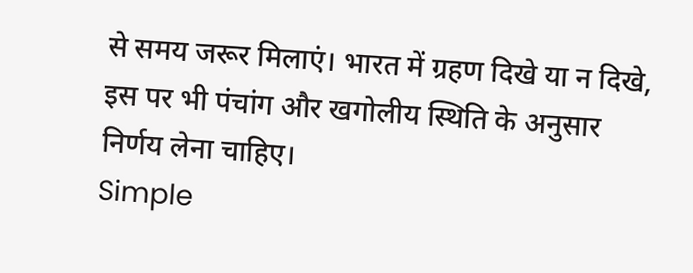से समय जरूर मिलाएं। भारत में ग्रहण दिखे या न दिखे, इस पर भी पंचांग और खगोलीय स्थिति के अनुसार निर्णय लेना चाहिए।
Simple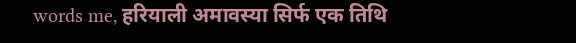words me, हरियाली अमावस्या सिर्फ एक तिथि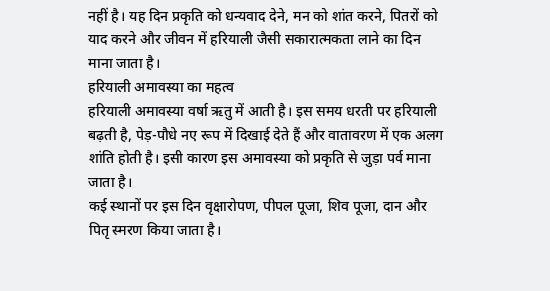नहीं है। यह दिन प्रकृति को धन्यवाद देने, मन को शांत करने, पितरों को याद करने और जीवन में हरियाली जैसी सकारात्मकता लाने का दिन माना जाता है।
हरियाली अमावस्या का महत्व
हरियाली अमावस्या वर्षा ऋतु में आती है। इस समय धरती पर हरियाली बढ़ती है, पेड़-पौधे नए रूप में दिखाई देते हैं और वातावरण में एक अलग शांति होती है। इसी कारण इस अमावस्या को प्रकृति से जुड़ा पर्व माना जाता है।
कई स्थानों पर इस दिन वृक्षारोपण, पीपल पूजा, शिव पूजा, दान और पितृ स्मरण किया जाता है।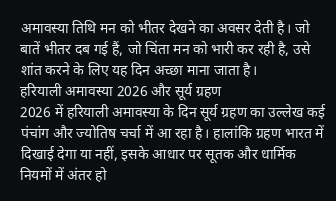अमावस्या तिथि मन को भीतर देखने का अवसर देती है। जो बातें भीतर दब गई हैं, जो चिंता मन को भारी कर रही है, उसे शांत करने के लिए यह दिन अच्छा माना जाता है।
हरियाली अमावस्या 2026 और सूर्य ग्रहण
2026 में हरियाली अमावस्या के दिन सूर्य ग्रहण का उल्लेख कई पंचांग और ज्योतिष चर्चा में आ रहा है। हालांकि ग्रहण भारत में दिखाई देगा या नहीं, इसके आधार पर सूतक और धार्मिक नियमों में अंतर हो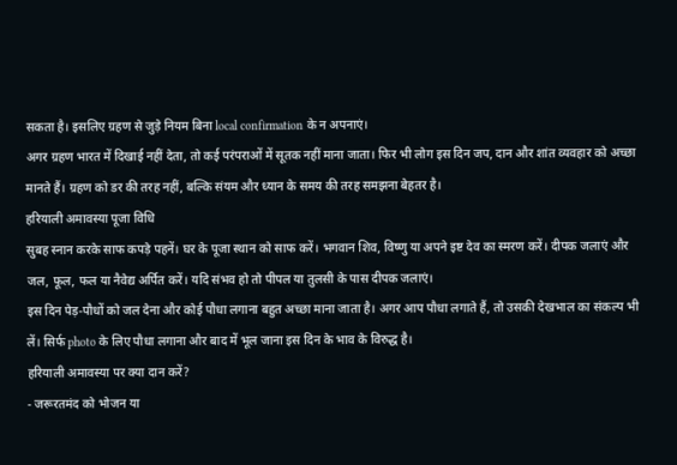सकता है। इसलिए ग्रहण से जुड़े नियम बिना local confirmation के न अपनाएं।
अगर ग्रहण भारत में दिखाई नहीं देता, तो कई परंपराओं में सूतक नहीं माना जाता। फिर भी लोग इस दिन जप, दान और शांत व्यवहार को अच्छा मानते हैं। ग्रहण को डर की तरह नहीं, बल्कि संयम और ध्यान के समय की तरह समझना बेहतर है।
हरियाली अमावस्या पूजा विधि
सुबह स्नान करके साफ कपड़े पहनें। घर के पूजा स्थान को साफ करें। भगवान शिव, विष्णु या अपने इष्ट देव का स्मरण करें। दीपक जलाएं और जल, फूल, फल या नैवेद्य अर्पित करें। यदि संभव हो तो पीपल या तुलसी के पास दीपक जलाएं।
इस दिन पेड़-पौधों को जल देना और कोई पौधा लगाना बहुत अच्छा माना जाता है। अगर आप पौधा लगाते हैं, तो उसकी देखभाल का संकल्प भी लें। सिर्फ photo के लिए पौधा लगाना और बाद में भूल जाना इस दिन के भाव के विरुद्ध है।
हरियाली अमावस्या पर क्या दान करें?
- जरूरतमंद को भोजन या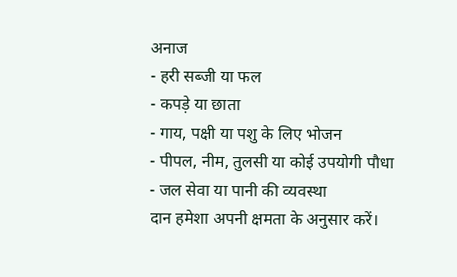अनाज
- हरी सब्जी या फल
- कपड़े या छाता
- गाय, पक्षी या पशु के लिए भोजन
- पीपल, नीम, तुलसी या कोई उपयोगी पौधा
- जल सेवा या पानी की व्यवस्था
दान हमेशा अपनी क्षमता के अनुसार करें।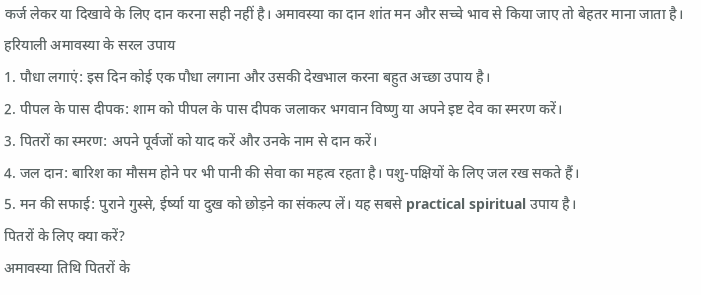कर्ज लेकर या दिखावे के लिए दान करना सही नहीं है। अमावस्या का दान शांत मन और सच्चे भाव से किया जाए तो बेहतर माना जाता है।
हरियाली अमावस्या के सरल उपाय
1. पौधा लगाएं: इस दिन कोई एक पौधा लगाना और उसकी देखभाल करना बहुत अच्छा उपाय है।
2. पीपल के पास दीपक: शाम को पीपल के पास दीपक जलाकर भगवान विष्णु या अपने इष्ट देव का स्मरण करें।
3. पितरों का स्मरण: अपने पूर्वजों को याद करें और उनके नाम से दान करें।
4. जल दान: बारिश का मौसम होने पर भी पानी की सेवा का महत्व रहता है। पशु-पक्षियों के लिए जल रख सकते हैं।
5. मन की सफाई: पुराने गुस्से, ईर्ष्या या दुख को छोड़ने का संकल्प लें। यह सबसे practical spiritual उपाय है।
पितरों के लिए क्या करें?
अमावस्या तिथि पितरों के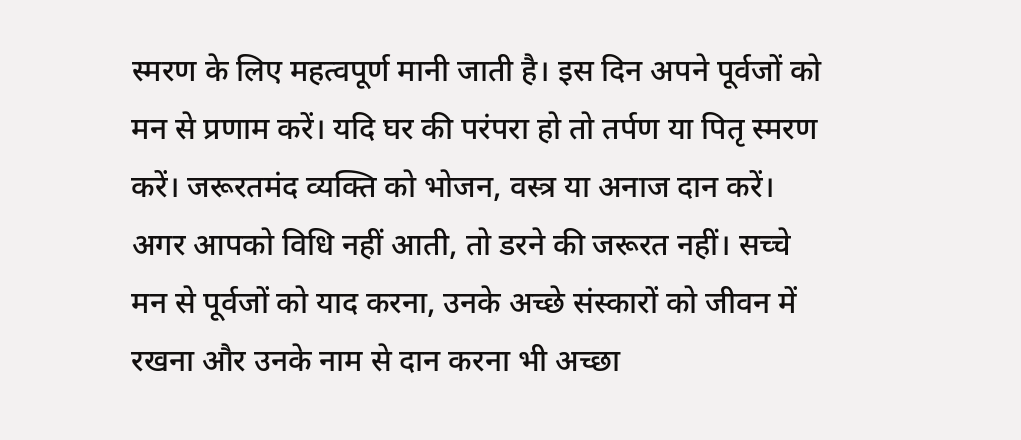स्मरण के लिए महत्वपूर्ण मानी जाती है। इस दिन अपने पूर्वजों को मन से प्रणाम करें। यदि घर की परंपरा हो तो तर्पण या पितृ स्मरण करें। जरूरतमंद व्यक्ति को भोजन, वस्त्र या अनाज दान करें।
अगर आपको विधि नहीं आती, तो डरने की जरूरत नहीं। सच्चे मन से पूर्वजों को याद करना, उनके अच्छे संस्कारों को जीवन में रखना और उनके नाम से दान करना भी अच्छा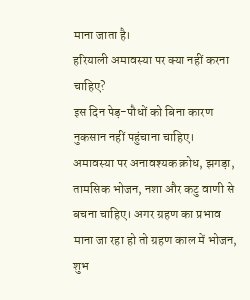माना जाता है।
हरियाली अमावस्या पर क्या नहीं करना चाहिए?
इस दिन पेड़-पौधों को बिना कारण नुकसान नहीं पहुंचाना चाहिए। अमावस्या पर अनावश्यक क्रोध, झगड़ा, तामसिक भोजन, नशा और कटु वाणी से बचना चाहिए। अगर ग्रहण का प्रभाव माना जा रहा हो तो ग्रहण काल में भोजन, शुभ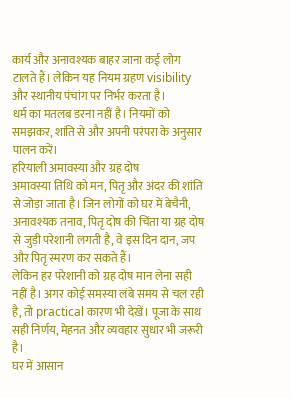कार्य और अनावश्यक बाहर जाना कई लोग टालते हैं। लेकिन यह नियम ग्रहण visibility और स्थानीय पंचांग पर निर्भर करता है।
धर्म का मतलब डरना नहीं है। नियमों को समझकर, शांति से और अपनी परंपरा के अनुसार पालन करें।
हरियाली अमावस्या और ग्रह दोष
अमावस्या तिथि को मन, पितृ और अंदर की शांति से जोड़ा जाता है। जिन लोगों को घर में बेचैनी, अनावश्यक तनाव, पितृ दोष की चिंता या ग्रह दोष से जुड़ी परेशानी लगती है, वे इस दिन दान, जप और पितृ स्मरण कर सकते हैं।
लेकिन हर परेशानी को ग्रह दोष मान लेना सही नहीं है। अगर कोई समस्या लंबे समय से चल रही है, तो practical कारण भी देखें। पूजा के साथ सही निर्णय, मेहनत और व्यवहार सुधार भी जरूरी है।
घर में आसान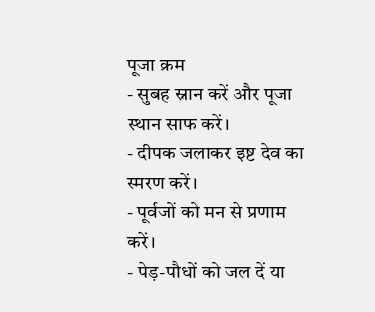पूजा क्रम
- सुबह स्नान करें और पूजा स्थान साफ करें।
- दीपक जलाकर इष्ट देव का स्मरण करें।
- पूर्वजों को मन से प्रणाम करें।
- पेड़-पौधों को जल दें या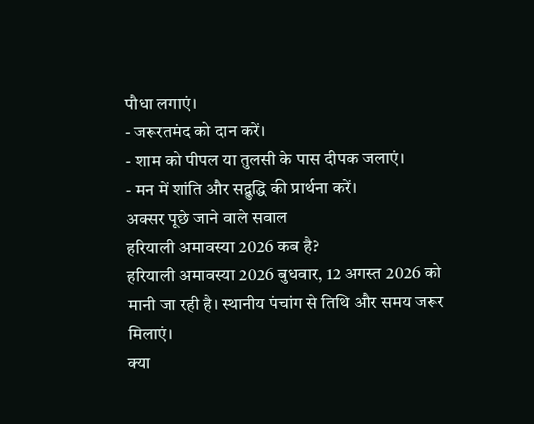पौधा लगाएं।
- जरूरतमंद को दान करें।
- शाम को पीपल या तुलसी के पास दीपक जलाएं।
- मन में शांति और सद्बुद्धि की प्रार्थना करें।
अक्सर पूछे जाने वाले सवाल
हरियाली अमावस्या 2026 कब है?
हरियाली अमावस्या 2026 बुधवार, 12 अगस्त 2026 को मानी जा रही है। स्थानीय पंचांग से तिथि और समय जरूर मिलाएं।
क्या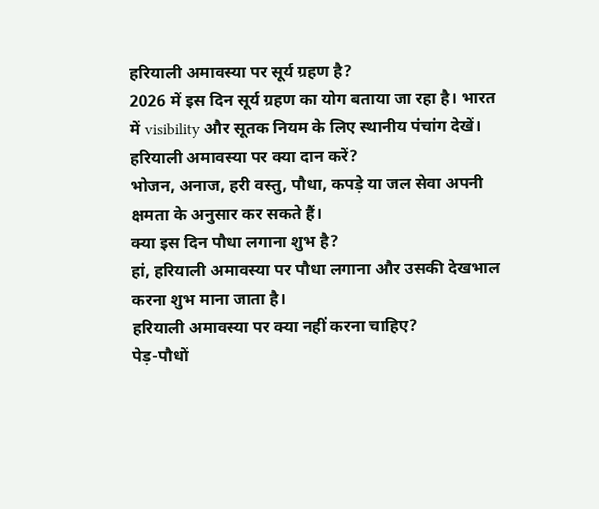हरियाली अमावस्या पर सूर्य ग्रहण है?
2026 में इस दिन सूर्य ग्रहण का योग बताया जा रहा है। भारत में visibility और सूतक नियम के लिए स्थानीय पंचांग देखें।
हरियाली अमावस्या पर क्या दान करें?
भोजन, अनाज, हरी वस्तु, पौधा, कपड़े या जल सेवा अपनी क्षमता के अनुसार कर सकते हैं।
क्या इस दिन पौधा लगाना शुभ है?
हां, हरियाली अमावस्या पर पौधा लगाना और उसकी देखभाल करना शुभ माना जाता है।
हरियाली अमावस्या पर क्या नहीं करना चाहिए?
पेड़-पौधों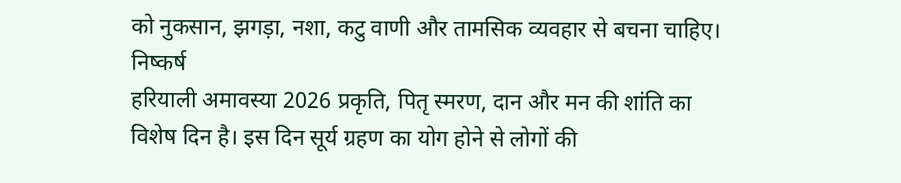को नुकसान, झगड़ा, नशा, कटु वाणी और तामसिक व्यवहार से बचना चाहिए।
निष्कर्ष
हरियाली अमावस्या 2026 प्रकृति, पितृ स्मरण, दान और मन की शांति का विशेष दिन है। इस दिन सूर्य ग्रहण का योग होने से लोगों की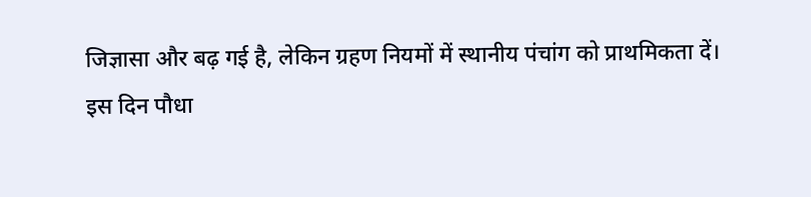जिज्ञासा और बढ़ गई है, लेकिन ग्रहण नियमों में स्थानीय पंचांग को प्राथमिकता दें।
इस दिन पौधा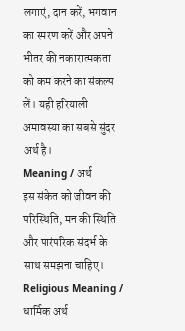लगाएं, दान करें, भगवान का स्मरण करें और अपने भीतर की नकारात्मकता को कम करने का संकल्प लें। यही हरियाली अमावस्या का सबसे सुंदर अर्थ है।
Meaning / अर्थ
इस संकेत को जीवन की परिस्थिति, मन की स्थिति और पारंपरिक संदर्भ के साथ समझना चाहिए।
Religious Meaning / धार्मिक अर्थ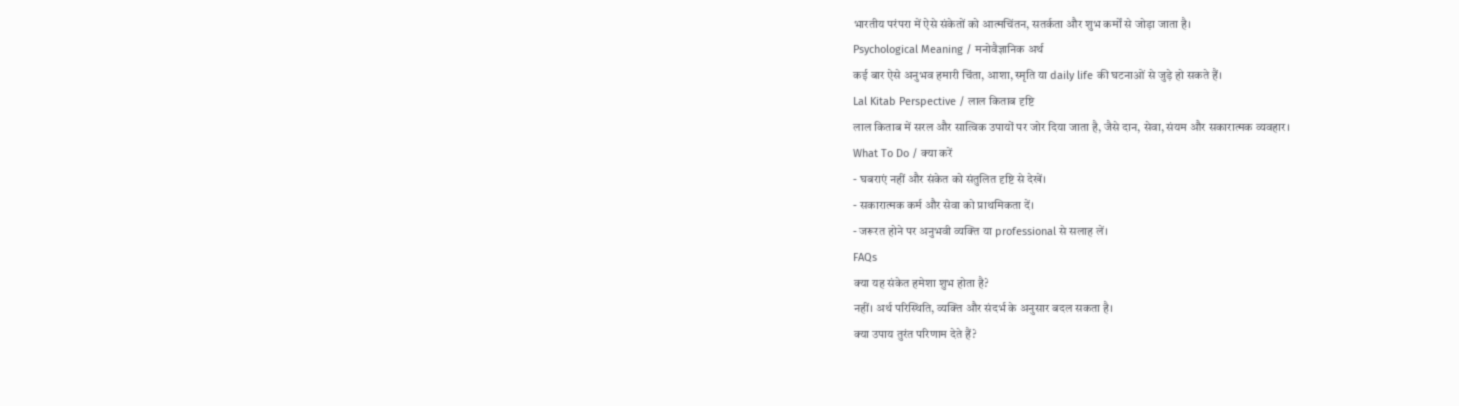भारतीय परंपरा में ऐसे संकेतों को आत्मचिंतन, सतर्कता और शुभ कर्मों से जोड़ा जाता है।
Psychological Meaning / मनोवैज्ञानिक अर्थ
कई बार ऐसे अनुभव हमारी चिंता, आशा, स्मृति या daily life की घटनाओं से जुड़े हो सकते हैं।
Lal Kitab Perspective / लाल किताब दृष्टि
लाल किताब में सरल और सात्विक उपायों पर जोर दिया जाता है, जैसे दान, सेवा, संयम और सकारात्मक व्यवहार।
What To Do / क्या करें
- घबराएं नहीं और संकेत को संतुलित दृष्टि से देखें।
- सकारात्मक कर्म और सेवा को प्राथमिकता दें।
- जरूरत होने पर अनुभवी व्यक्ति या professional से सलाह लें।
FAQs
क्या यह संकेत हमेशा शुभ होता है?
नहीं। अर्थ परिस्थिति, व्यक्ति और संदर्भ के अनुसार बदल सकता है।
क्या उपाय तुरंत परिणाम देते हैं?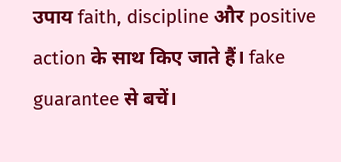उपाय faith, discipline और positive action के साथ किए जाते हैं। fake guarantee से बचें।